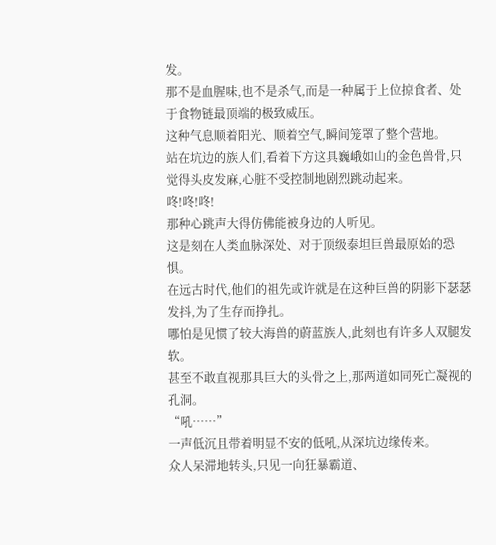发。
那不是血腥味,也不是杀气,而是一种属于上位掠食者、处于食物链最顶端的极致威压。
这种气息顺着阳光、顺着空气,瞬间笼罩了整个营地。
站在坑边的族人们,看着下方这具巍峨如山的金色兽骨,只觉得头皮发麻,心脏不受控制地剧烈跳动起来。
咚!咚!咚!
那种心跳声大得仿佛能被身边的人听见。
这是刻在人类血脉深处、对于顶级泰坦巨兽最原始的恐惧。
在远古时代,他们的祖先或许就是在这种巨兽的阴影下瑟瑟发抖,为了生存而挣扎。
哪怕是见惯了较大海兽的蔚蓝族人,此刻也有许多人双腿发软。
甚至不敢直视那具巨大的头骨之上,那两道如同死亡凝视的孔洞。
“吼……”
一声低沉且带着明显不安的低吼,从深坑边缘传来。
众人呆滞地转头,只见一向狂暴霸道、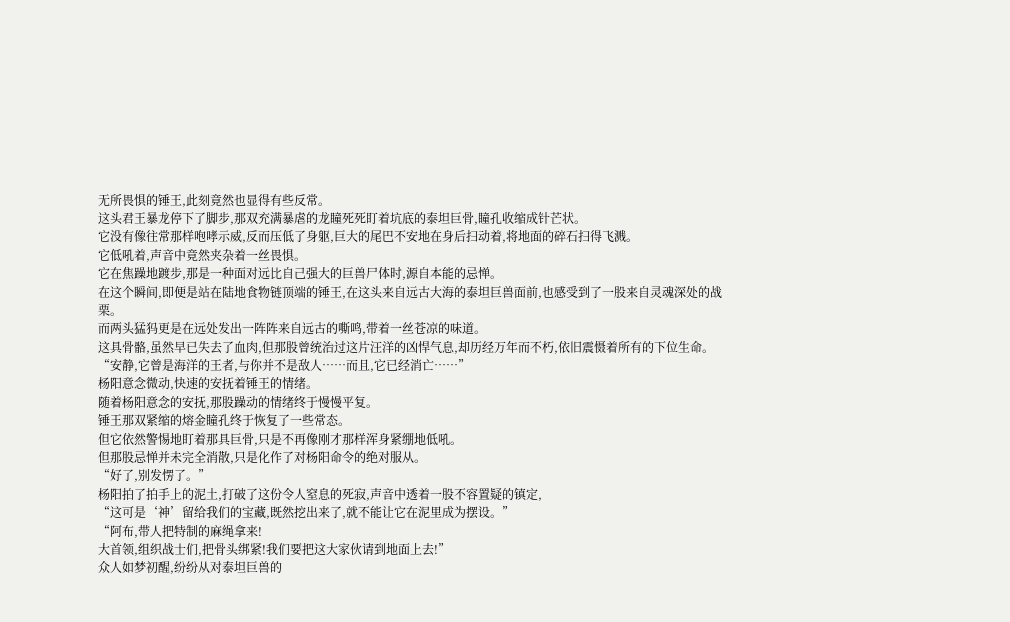无所畏惧的锤王,此刻竟然也显得有些反常。
这头君王暴龙停下了脚步,那双充满暴虐的龙瞳死死盯着坑底的泰坦巨骨,瞳孔收缩成针芒状。
它没有像往常那样咆哮示威,反而压低了身躯,巨大的尾巴不安地在身后扫动着,将地面的碎石扫得飞溅。
它低吼着,声音中竟然夹杂着一丝畏惧。
它在焦躁地踱步,那是一种面对远比自己强大的巨兽尸体时,源自本能的忌惮。
在这个瞬间,即便是站在陆地食物链顶端的锤王,在这头来自远古大海的泰坦巨兽面前,也感受到了一股来自灵魂深处的战栗。
而两头猛犸更是在远处发出一阵阵来自远古的嘶鸣,带着一丝苍凉的味道。
这具骨骼,虽然早已失去了血肉,但那股曾统治过这片汪洋的凶悍气息,却历经万年而不朽,依旧震慑着所有的下位生命。
“安静,它曾是海洋的王者,与你并不是敌人……而且,它已经消亡……”
杨阳意念微动,快速的安抚着锤王的情绪。
随着杨阳意念的安抚,那股躁动的情绪终于慢慢平复。
锤王那双紧缩的熔金瞳孔终于恢复了一些常态。
但它依然警惕地盯着那具巨骨,只是不再像刚才那样浑身紧绷地低吼。
但那股忌惮并未完全消散,只是化作了对杨阳命令的绝对服从。
“好了,别发愣了。”
杨阳拍了拍手上的泥土,打破了这份令人窒息的死寂,声音中透着一股不容置疑的镇定,
“这可是‘神’留给我们的宝藏,既然挖出来了,就不能让它在泥里成为摆设。”
“阿布,带人把特制的麻绳拿来!
大首领,组织战士们,把骨头绑紧!我们要把这大家伙请到地面上去!”
众人如梦初醒,纷纷从对泰坦巨兽的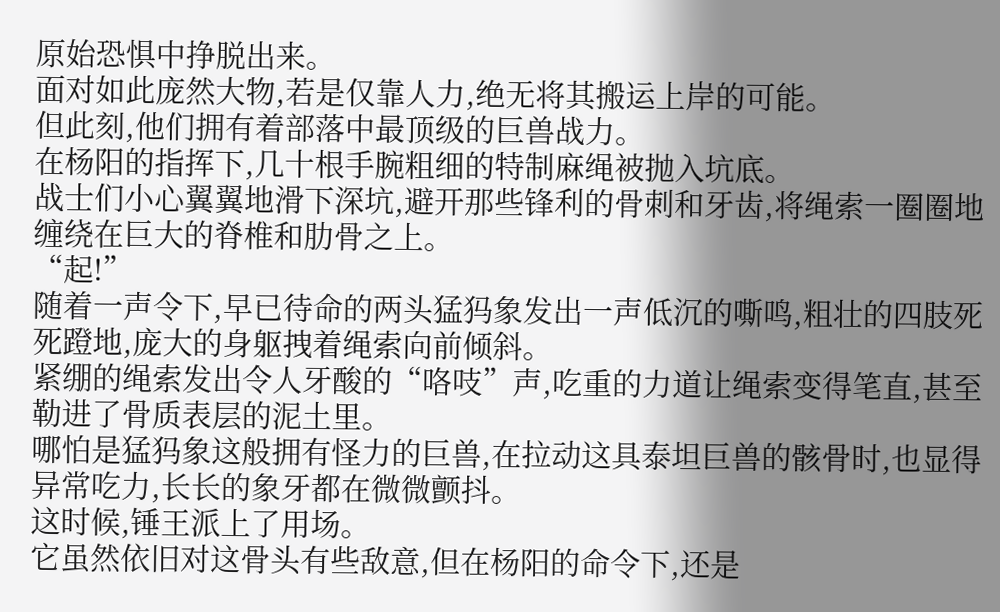原始恐惧中挣脱出来。
面对如此庞然大物,若是仅靠人力,绝无将其搬运上岸的可能。
但此刻,他们拥有着部落中最顶级的巨兽战力。
在杨阳的指挥下,几十根手腕粗细的特制麻绳被抛入坑底。
战士们小心翼翼地滑下深坑,避开那些锋利的骨刺和牙齿,将绳索一圈圈地缠绕在巨大的脊椎和肋骨之上。
“起!”
随着一声令下,早已待命的两头猛犸象发出一声低沉的嘶鸣,粗壮的四肢死死蹬地,庞大的身躯拽着绳索向前倾斜。
紧绷的绳索发出令人牙酸的“咯吱”声,吃重的力道让绳索变得笔直,甚至勒进了骨质表层的泥土里。
哪怕是猛犸象这般拥有怪力的巨兽,在拉动这具泰坦巨兽的骸骨时,也显得异常吃力,长长的象牙都在微微颤抖。
这时候,锤王派上了用场。
它虽然依旧对这骨头有些敌意,但在杨阳的命令下,还是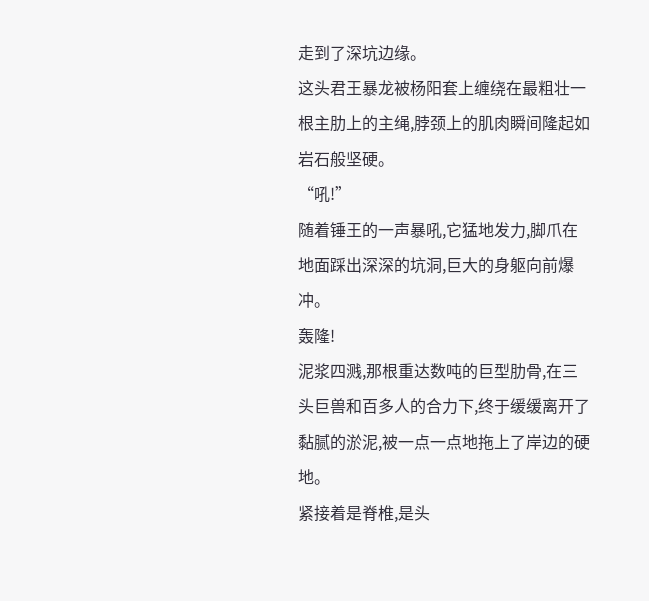走到了深坑边缘。
这头君王暴龙被杨阳套上缠绕在最粗壮一根主肋上的主绳,脖颈上的肌肉瞬间隆起如岩石般坚硬。
“吼!”
随着锤王的一声暴吼,它猛地发力,脚爪在地面踩出深深的坑洞,巨大的身躯向前爆冲。
轰隆!
泥浆四溅,那根重达数吨的巨型肋骨,在三头巨兽和百多人的合力下,终于缓缓离开了黏腻的淤泥,被一点一点地拖上了岸边的硬地。
紧接着是脊椎,是头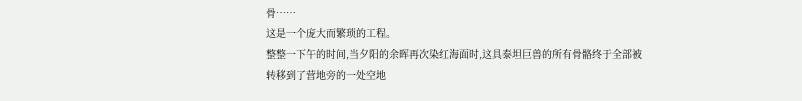骨……
这是一个庞大而繁琐的工程。
整整一下午的时间,当夕阳的余晖再次染红海面时,这具泰坦巨兽的所有骨骼终于全部被转移到了营地旁的一处空地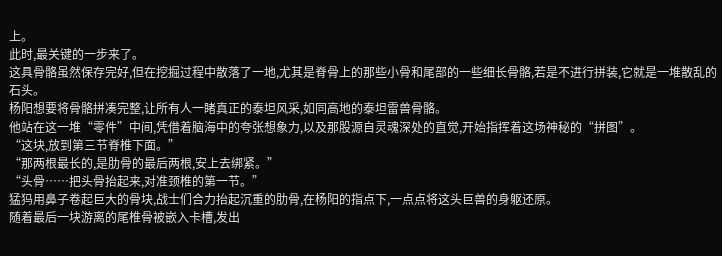上。
此时,最关键的一步来了。
这具骨骼虽然保存完好,但在挖掘过程中散落了一地,尤其是脊骨上的那些小骨和尾部的一些细长骨骼,若是不进行拼装,它就是一堆散乱的石头。
杨阳想要将骨骼拼凑完整,让所有人一睹真正的泰坦风采,如同高地的泰坦雷兽骨骼。
他站在这一堆“零件”中间,凭借着脑海中的夸张想象力,以及那股源自灵魂深处的直觉,开始指挥着这场神秘的“拼图”。
“这块,放到第三节脊椎下面。”
“那两根最长的,是肋骨的最后两根,安上去绑紧。”
“头骨……把头骨抬起来,对准颈椎的第一节。”
猛犸用鼻子卷起巨大的骨块,战士们合力抬起沉重的肋骨,在杨阳的指点下,一点点将这头巨兽的身躯还原。
随着最后一块游离的尾椎骨被嵌入卡槽,发出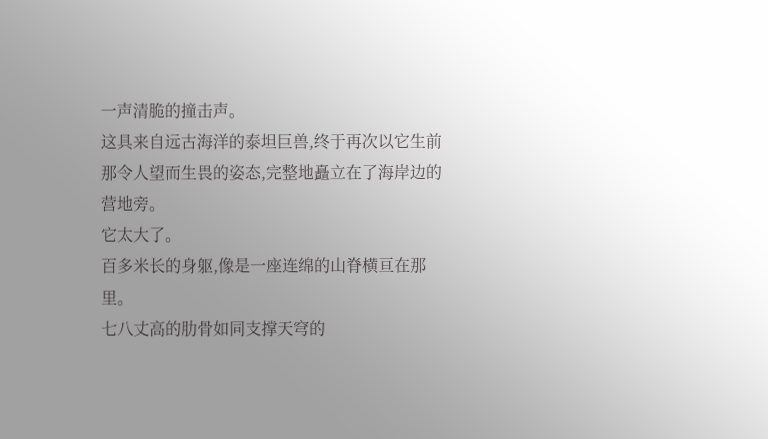一声清脆的撞击声。
这具来自远古海洋的泰坦巨兽,终于再次以它生前那令人望而生畏的姿态,完整地矗立在了海岸边的营地旁。
它太大了。
百多米长的身躯,像是一座连绵的山脊横亘在那里。
七八丈高的肋骨如同支撑天穹的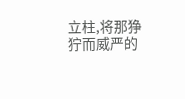立柱,将那狰狞而威严的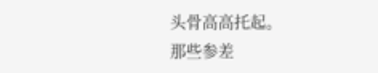头骨高高托起。
那些参差